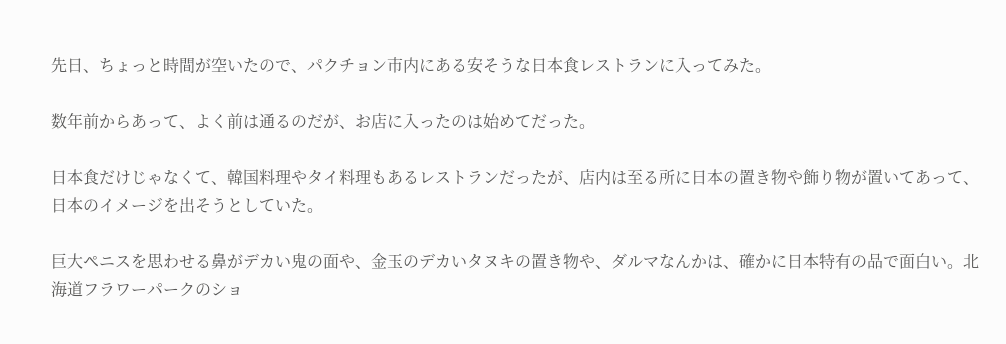先日、ちょっと時間が空いたので、パクチョン市内にある安そうな日本食レストランに入ってみた。

数年前からあって、よく前は通るのだが、お店に入ったのは始めてだった。

日本食だけじゃなくて、韓国料理やタイ料理もあるレストランだったが、店内は至る所に日本の置き物や飾り物が置いてあって、日本のイメージを出そうとしていた。

巨大ペニスを思わせる鼻がデカい鬼の面や、金玉のデカいタヌキの置き物や、ダルマなんかは、確かに日本特有の品で面白い。北海道フラワーパークのショ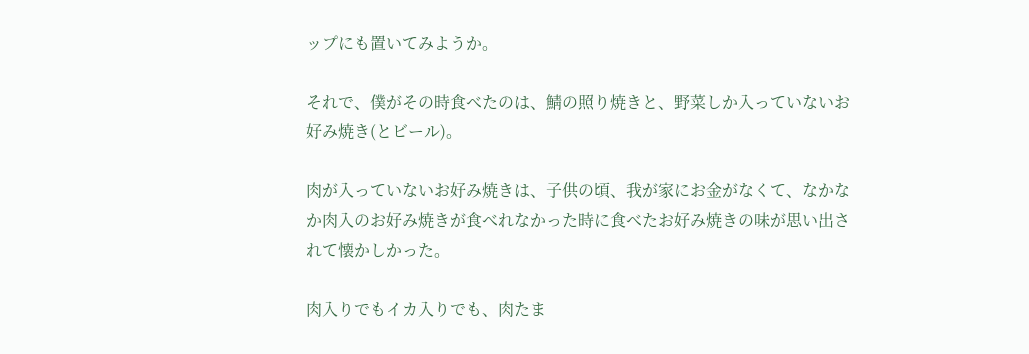ップにも置いてみようか。

それで、僕がその時食べたのは、鯖の照り焼きと、野菜しか入っていないお好み焼き(とビール)。

肉が入っていないお好み焼きは、子供の頃、我が家にお金がなくて、なかなか肉入のお好み焼きが食べれなかった時に食べたお好み焼きの味が思い出されて懐かしかった。

肉入りでもイカ入りでも、肉たま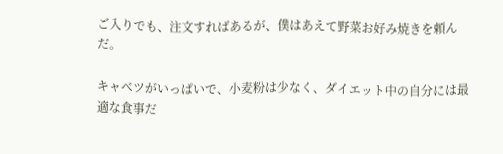ご入りでも、注文すればあるが、僕はあえて野菜お好み焼きを頼んだ。

キャベツがいっぱいで、小麦粉は少なく、ダイエット中の自分には最適な食事だ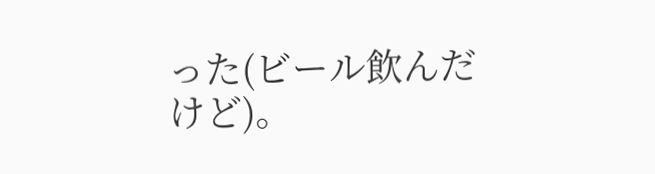った(ビール飲んだけど)。